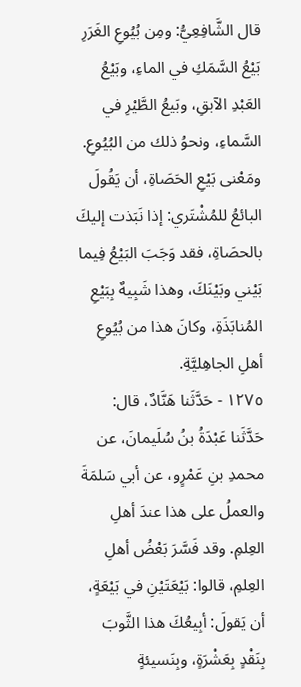قال الشَّافِعِيُّ: ومِن بُيُوعِ الغَرَرِ بَيْعُ السَّمَكِ في الماءِ، وبَيْعُ العَبْدِ الآبقِ، وبَيعُ الطَّيْرِ في السَّماءِ، ونحوُ ذلك من البُيُوعِ.
ومَعْنى بَيْعِ الحَصَاةِ، أن يَقُولَ البائعُ للمُشْتَري: إذا نَبَذت إليكَ بالحصَاةِ، فقد وَجَبَ البَيْعُ فِيما بَيْني وبَيْنَكَ، وهذا شَبِيهٌ بِبَيْعِ المُنابَذَةِ، وكانَ هذا من بُيُوعِ أهلِ الجاهِليَّةِ.
١٢٧٥ - حَدَّثَنا هَنَّادٌ، قال: حَدَّثَنا عَبْدَةُ بنُ سُلَيمانَ، عن محمدِ بنِ عَمْرٍو، عن أبي سَلمَةَ
والعملُ على هذا عندَ أهلِ العِلمِ. وقد فَسَّرَ بَعْضُ أهلِ العِلمِ، قالوا: بَيْعَتَيْنِ في بَيْعَةٍ، أن يَقولَ: أبِيعُكَ هذا الثَّوبَ بِنَقْدٍ بِعَشْرَةٍ، وبِنَسيئةٍ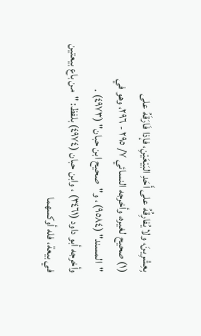بِعِشْرِينَ، ولا يُفارِقُهُ على أَحَدِ البَيْعَيْنِ، فإذا فَارَقَهُ على
(١) صحيح لغيره، وأخرجه النسائي ٧/ ٢٩٥ - ٢٩٦، وهو في "المسند" (٩٥٨٤) ، و"صحيح ابن حبان" (٤٩٧٣) .
وأخرجه أبو داود (٣٤٦١) ، وابن حبان (٤٩٧٤) بلفظ: "من باع بيعتين في بيعة، فله أوكسهما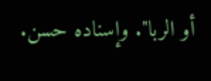أو الربا". وإسناده حسن.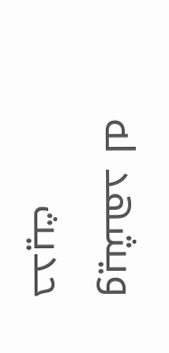ويشهد له حديث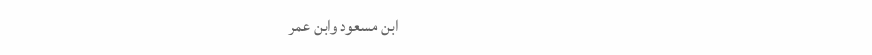ابن مسعود وابن عمر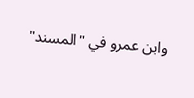وابن عمرو في "المسند"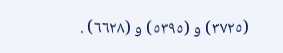(٣٧٢٥) و (٥٣٩٥) و (٦٦٢٨) .